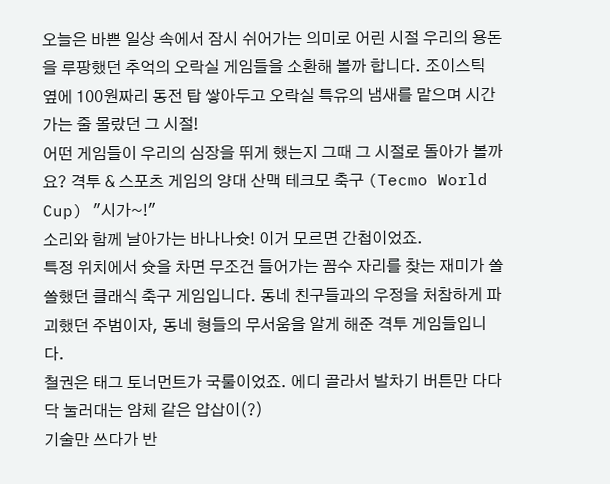오늘은 바쁜 일상 속에서 잠시 쉬어가는 의미로 어린 시절 우리의 용돈을 루팡했던 추억의 오락실 게임들을 소환해 볼까 합니다. 조이스틱 옆에 100원짜리 동전 탑 쌓아두고 오락실 특유의 냄새를 맡으며 시간 가는 줄 몰랐던 그 시절!
어떤 게임들이 우리의 심장을 뛰게 했는지 그때 그 시절로 돌아가 볼까요? 격투 & 스포츠 게임의 양대 산맥 테크모 축구 (Tecmo World Cup) "시가~!"
소리와 함께 날아가는 바나나슛! 이거 모르면 간첩이었죠.
특정 위치에서 슛을 차면 무조건 들어가는 꼼수 자리를 찾는 재미가 쏠쏠했던 클래식 축구 게임입니다. 동네 친구들과의 우정을 처참하게 파괴했던 주범이자, 동네 형들의 무서움을 알게 해준 격투 게임들입니다.
철권은 태그 토너먼트가 국룰이었죠. 에디 골라서 발차기 버튼만 다다닥 눌러대는 얌체 같은 얍삽이(?)
기술만 쓰다가 반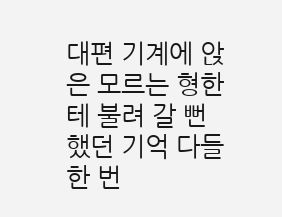대편 기계에 앉은 모르는 형한테 불려 갈 뻔했던 기억 다들 한 번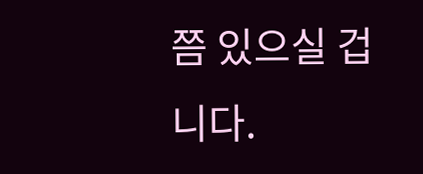쯤 있으실 겁니다.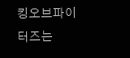킹오브파이터즈는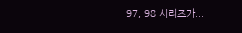97, 98 시리즈가...